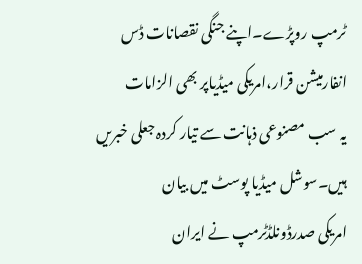ٹرمپ روپڑے۔اپنے جنگی نقصانات ڈس انفارمیشن قرار،امریکی میڈیاپر بھی الزامات
یہ سب مصنوعی ذہانت سے تیار کردہ جعلی خبریں ہیں۔سوشل میڈیا پوسٹ میں بیان
امریکی صدرڈونلڈٹرمپ نے ایران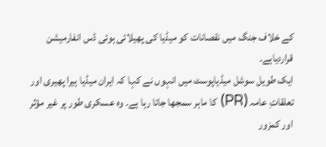کے خلاف جنگ میں نقصانات کو میڈیا کی پھیلائی ہوئی ڈس انفارمیشن قراردیاہے۔
ایک طویل سوشل میڈیاپوسٹ میں انہوں نے کہا کہ ایران میڈیا ہیرا پھیری اور تعلقاتِ عامہ (PR) کا ماہر سمجھا جاتا رہا ہے۔ وہ عسکری طور پر غیر مؤثر اور کمزور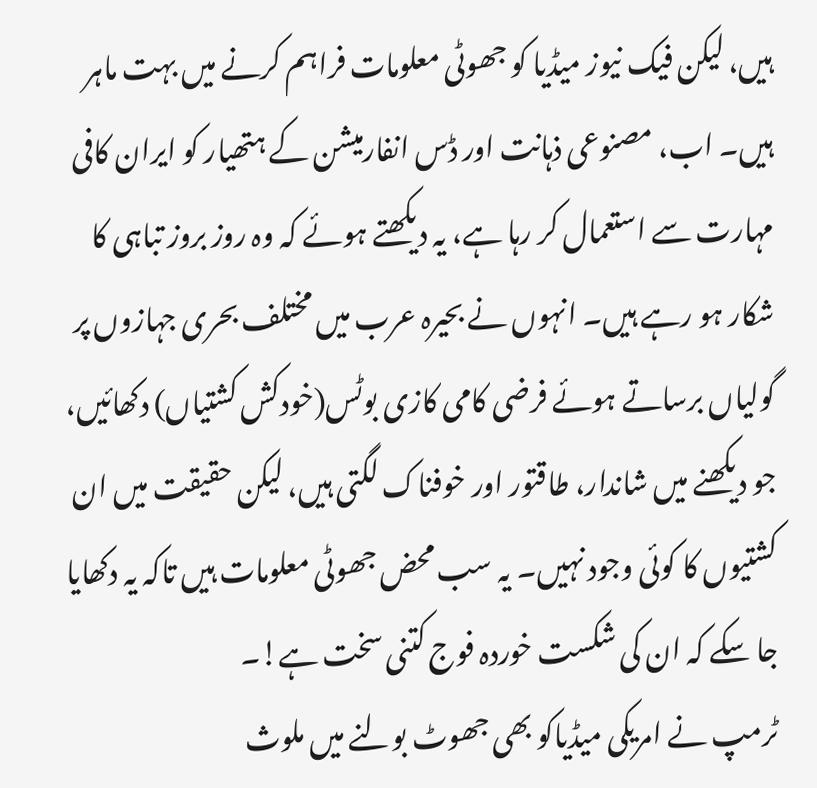ہیں، لیکن فیک نیوز میڈیا کو جھوٹی معلومات فراہم کرنے میں بہت ماہر ہیں۔ اب، مصنوعی ذہانت اور ڈس انفارمیشن کے ہتھیار کو ایران کافی مہارت سے استعمال کر رہا ہے، یہ دیکھتے ہوئے کہ وہ روز بروز تباہی کا شکار ہو رہے ہیں۔ انہوں نے بحیرہ عرب میں مختلف بحری جہازوں پر گولیاں برساتے ہوئے فرضی کامی کازی بوٹس(خودکش کشتیاں) دکھائیں، جو دیکھنے میں شاندار، طاقتور اور خوفناک لگتی ہیں، لیکن حقیقت میں ان کشتیوں کا کوئی وجود نہیں۔ یہ سب محض جھوٹی معلومات ہیں تاکہ یہ دکھایا جا سکے کہ ان کی شکست خوردہ فوج کتنی سخت ہے!۔
ٹرمپ نے امریکی میڈیاکو بھی جھوٹ بولنے میں ملوث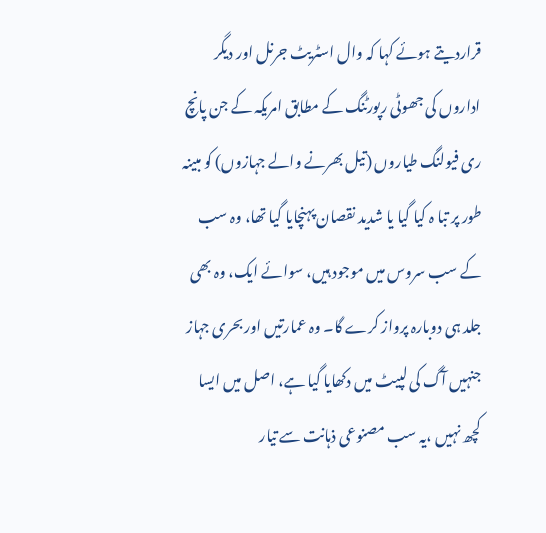قراردیتے ہوئے کہا کہ وال اسٹریٹ جرنل اور دیگر اداروں کی جھوٹی رپورٹنگ کے مطابق امریکہ کے جن پانچ ری فیولنگ طیاروں (تیل بھرنے والے جہازوں) کو مبینہ طور پر تبا ہ کیا گیا یا شدید نقصان پہنچایا گیا تھا، وہ سب کے سب سروس میں موجود ہیں، سوائے ایک، وہ بھی جلد ہی دوبارہ پرواز کرے گا۔ وہ عمارتیں اور بحری جہاز جنہیں آگ کی لپیٹ میں دکھایا گیا ہے، اصل میں ایسا کچھ نہیں ،یہ سب مصنوعی ذہانت سے تیار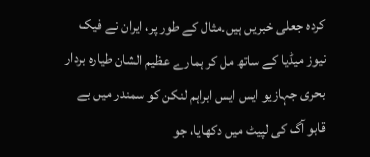کردہ جعلی خبریں ہیں۔مثال کے طور پر، ایران نے فیک نیوز میڈیا کے ساتھ مل کر ہمارے عظیم الشان طیارہ بردار بحری جہازیو ایس ایس ابراہم لنکن کو سمندر میں بے قابو آگ کی لپیٹ میں دکھایا، جو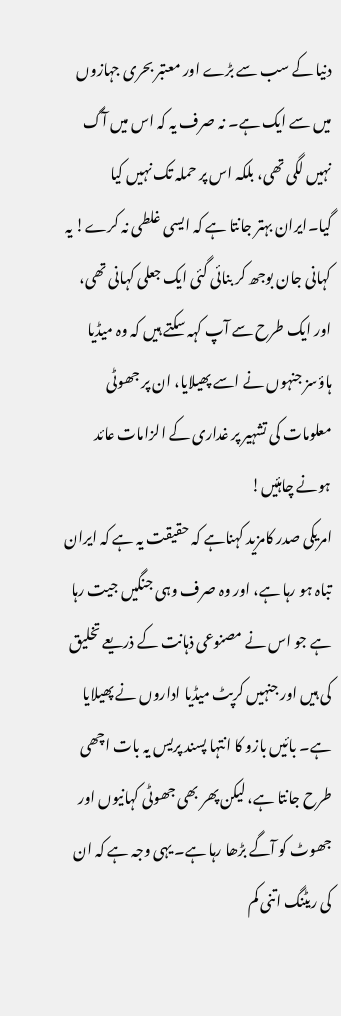دنیا کے سب سے بڑے اور معتبر بحری جہازوں میں سے ایک ہے۔ نہ صرف یہ کہ اس میں آگ نہیں لگی تھی، بلکہ اس پر حملہ تک نہیں کیا گیا۔ایران بہتر جانتا ہے کہ ایسی غلطی نہ کرے! یہ کہانی جان بوجھ کر بنائی گئی ایک جعلی کہانی تھی، اور ایک طرح سے آپ کہہ سکتے ہیں کہ وہ میڈیا ہاؤسز جنہوں نے اسے پھیلایا، ان پر جھوٹی معلومات کی تشہیر پر غداری کے الزامات عائد ہونے چاہئیں!
امریکی صدر کامزید کہناہے کہ حقیقت یہ ہے کہ ایران تباہ ہو رہا ہے، اور وہ صرف وہی جنگیں جیت رہا ہے جو اس نے مصنوعی ذہانت کے ذریعے تخلیق کی ہیں اور جنہیں کرپٹ میڈیا اداروں نے پھیلایا ہے۔ بائیں بازو کا انتہا پسند پریس یہ بات اچھی طرح جانتا ہے، لیکن پھر بھی جھوٹی کہانیوں اور جھوٹ کو آگے بڑھا رہا ہے۔ یہی وجہ ہے کہ ان کی ریٹنگ اتنی کم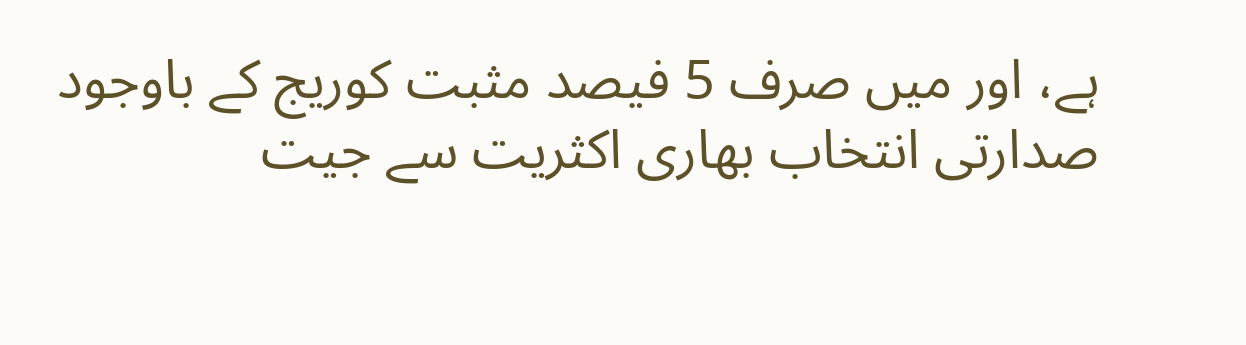ہے، اور میں صرف 5 فیصد مثبت کوریج کے باوجود صدارتی انتخاب بھاری اکثریت سے جیت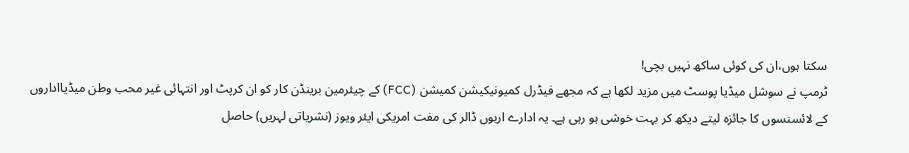سکتا ہوں،ان کی کوئی ساکھ نہیں بچی!
ٹرمپ نے سوشل میڈیا پوسٹ میں مزید لکھا ہے کہ مجھے فیڈرل کمیونیکیشن کمیشن (FCC) کے چیئرمین برینڈن کار کو ان کرپٹ اور انتہائی غیر محب وطن میڈیااداروں کے لائسنسوں کا جائزہ لیتے دیکھ کر بہت خوشی ہو رہی ہے۔ یہ ادارے اربوں ڈالر کی مفت امریکی ایئر ویوز (نشریاتی لہریں) حاصل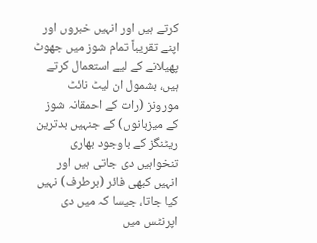کرتے ہیں اور انہیں خبروں اور اپنے تقریباً تمام شوز میں جھوٹ پھیلانے کے لیے استعمال کرتے ہیں، بشمول ان لیٹ نائٹ مورونز (رات کے احمقانہ شوز کے میزبانوں) کے جنہیں بدترین ریٹنگز کے باوجود بھاری تنخواہیں دی جاتی ہیں اور انہیں کبھی فائر (برطرف) نہیں کیا جاتا، جیسا کہ میں دی اپرنٹس میں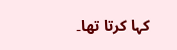کہا کرتا تھا۔